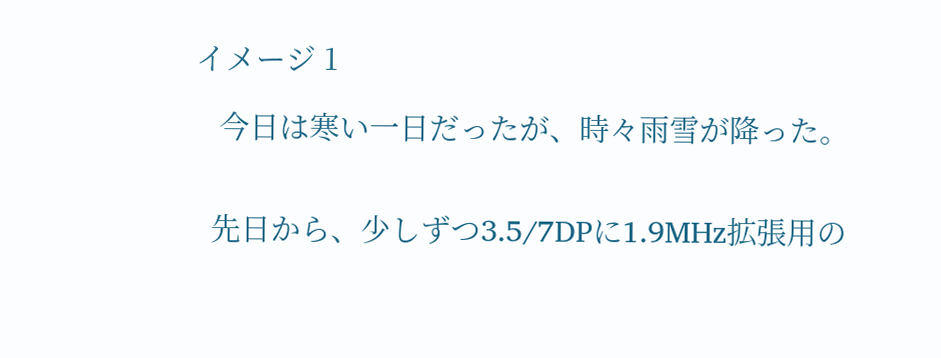イメージ 1

   今日は寒い一日だったが、時々雨雪が降った。


  先日から、少しずつ3.5/7DPに1.9MHz拡張用の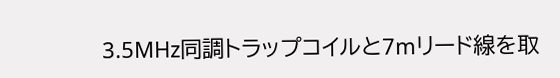3.5MHz同調トラップコイルと7mリード線を取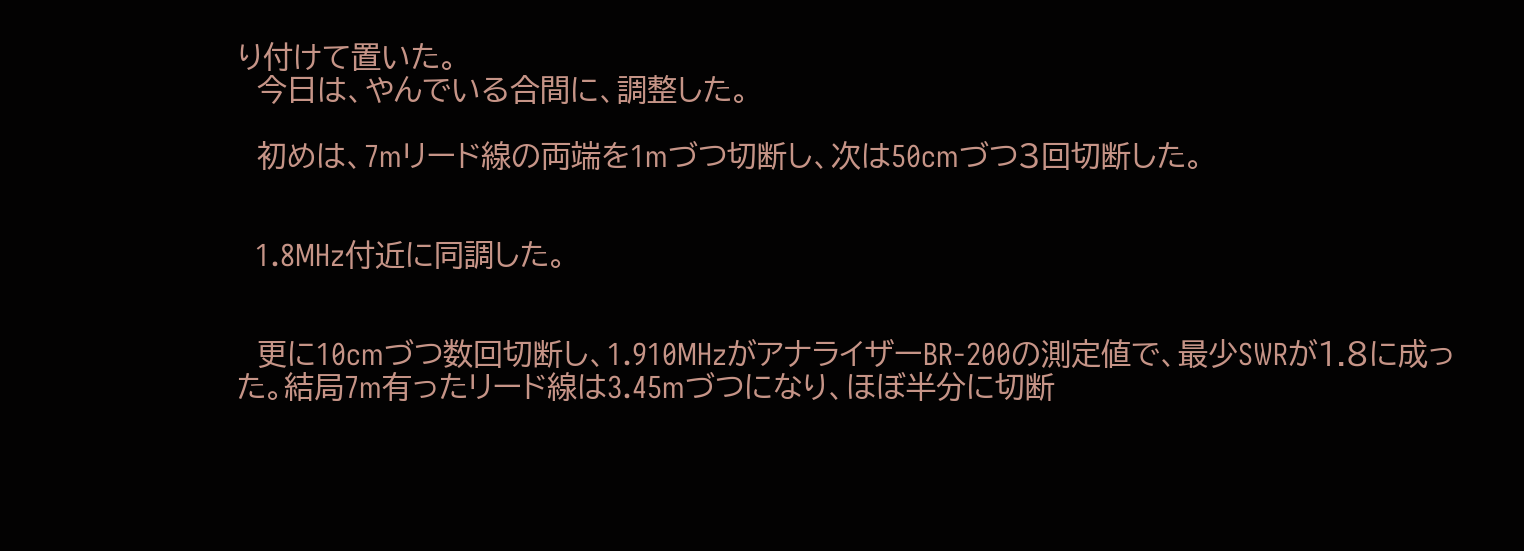り付けて置いた。
  今日は、やんでいる合間に、調整した。

  初めは、7mリード線の両端を1mづつ切断し、次は50cmづつ3回切断した。


  1.8MHz付近に同調した。


  更に10cmづつ数回切断し、1.910MHzがアナライザーBR-200の測定値で、最少SWRが1.8に成った。結局7m有ったリード線は3.45mづつになり、ほぼ半分に切断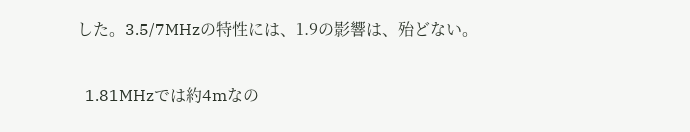した。3.5/7MHzの特性には、1.9の影響は、殆どない。


  1.81MHzでは約4mなの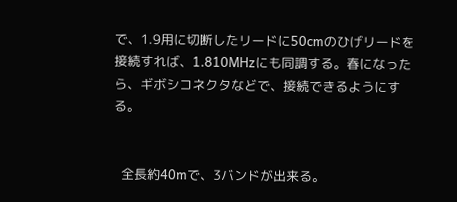で、1.9用に切断したリードに50cmのひげリードを接続すれば、1.810MHzにも同調する。春になったら、ギボシコネクタなどで、接続できるようにする。


  全長約40mで、3バンドが出来る。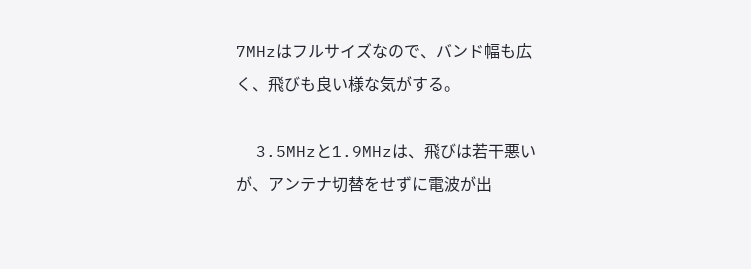7MHzはフルサイズなので、バンド幅も広く、飛びも良い様な気がする。

  3.5MHzと1.9MHzは、飛びは若干悪いが、アンテナ切替をせずに電波が出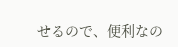せるので、便利なの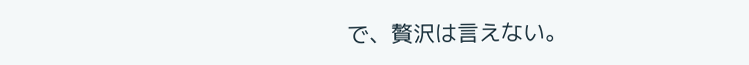で、贅沢は言えない。